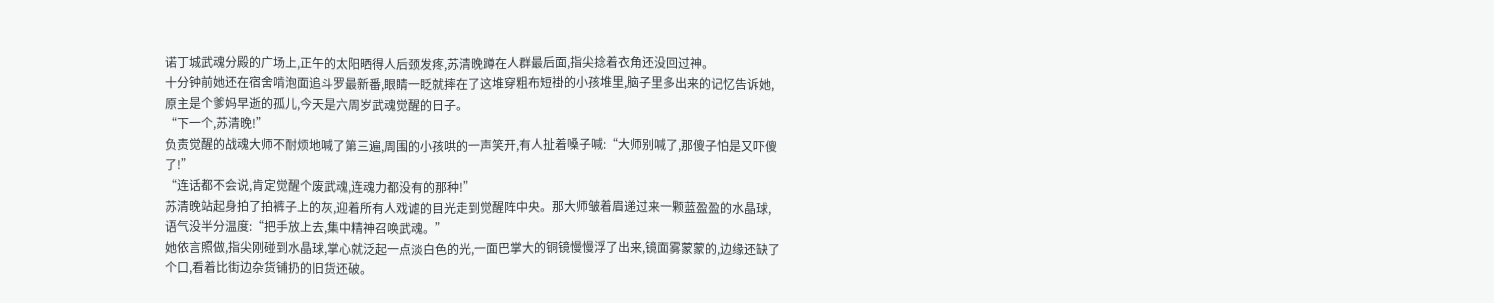诺丁城武魂分殿的广场上,正午的太阳晒得人后颈发疼,苏清晚蹲在人群最后面,指尖捻着衣角还没回过神。
十分钟前她还在宿舍啃泡面追斗罗最新番,眼睛一眨就摔在了这堆穿粗布短褂的小孩堆里,脑子里多出来的记忆告诉她,原主是个爹妈早逝的孤儿,今天是六周岁武魂觉醒的日子。
“下一个,苏清晚!”
负责觉醒的战魂大师不耐烦地喊了第三遍,周围的小孩哄的一声笑开,有人扯着嗓子喊:“大师别喊了,那傻子怕是又吓傻了!”
“连话都不会说,肯定觉醒个废武魂,连魂力都没有的那种!”
苏清晚站起身拍了拍裤子上的灰,迎着所有人戏谑的目光走到觉醒阵中央。那大师皱着眉递过来一颗蓝盈盈的水晶球,语气没半分温度:“把手放上去,集中精神召唤武魂。”
她依言照做,指尖刚碰到水晶球,掌心就泛起一点淡白色的光,一面巴掌大的铜镜慢慢浮了出来,镜面雾蒙蒙的,边缘还缺了个口,看着比街边杂货铺扔的旧货还破。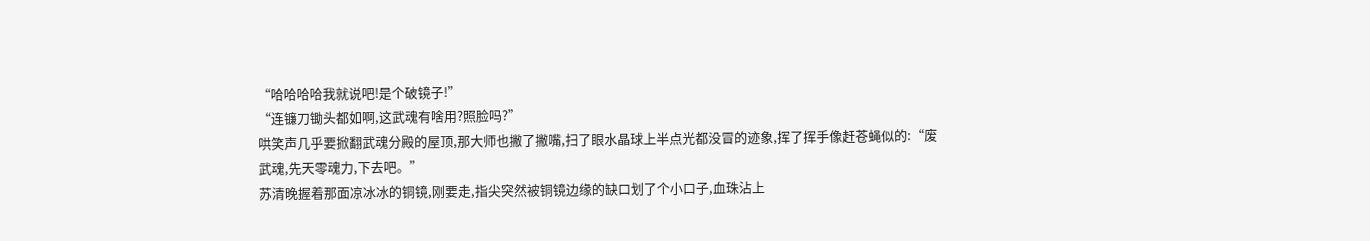“哈哈哈哈我就说吧!是个破镜子!”
“连镰刀锄头都如啊,这武魂有啥用?照脸吗?”
哄笑声几乎要掀翻武魂分殿的屋顶,那大师也撇了撇嘴,扫了眼水晶球上半点光都没冒的迹象,挥了挥手像赶苍蝇似的:“废武魂,先天零魂力,下去吧。”
苏清晚握着那面凉冰冰的铜镜,刚要走,指尖突然被铜镜边缘的缺口划了个小口子,血珠沾上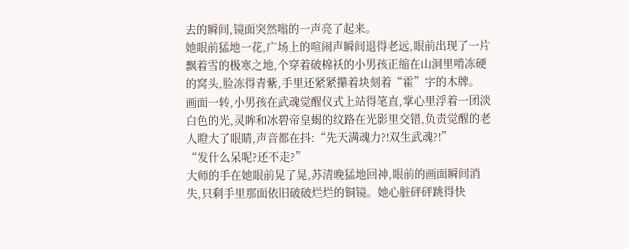去的瞬间,镜面突然嗡的一声亮了起来。
她眼前猛地一花,广场上的喧闹声瞬间退得老远,眼前出现了一片飘着雪的极寒之地,个穿着破棉袄的小男孩正缩在山洞里啃冻硬的窝头,脸冻得青紫,手里还紧紧攥着块刻着“霍”字的木牌。
画面一转,小男孩在武魂觉醒仪式上站得笔直,掌心里浮着一团淡白色的光,灵眸和冰碧帝皇蝎的纹路在光影里交错,负责觉醒的老人瞪大了眼睛,声音都在抖:“先天满魂力?!双生武魂?!”
“发什么呆呢?还不走?”
大师的手在她眼前晃了晃,苏清晚猛地回神,眼前的画面瞬间消失,只剩手里那面依旧破破烂烂的铜镜。她心脏砰砰跳得快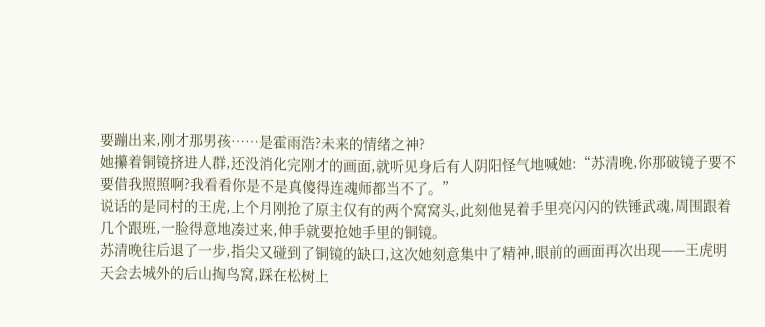要蹦出来,刚才那男孩……是霍雨浩?未来的情绪之神?
她攥着铜镜挤进人群,还没消化完刚才的画面,就听见身后有人阴阳怪气地喊她:“苏清晚,你那破镜子要不要借我照照啊?我看看你是不是真傻得连魂师都当不了。”
说话的是同村的王虎,上个月刚抢了原主仅有的两个窝窝头,此刻他晃着手里亮闪闪的铁锤武魂,周围跟着几个跟班,一脸得意地凑过来,伸手就要抢她手里的铜镜。
苏清晚往后退了一步,指尖又碰到了铜镜的缺口,这次她刻意集中了精神,眼前的画面再次出现——王虎明天会去城外的后山掏鸟窝,踩在松树上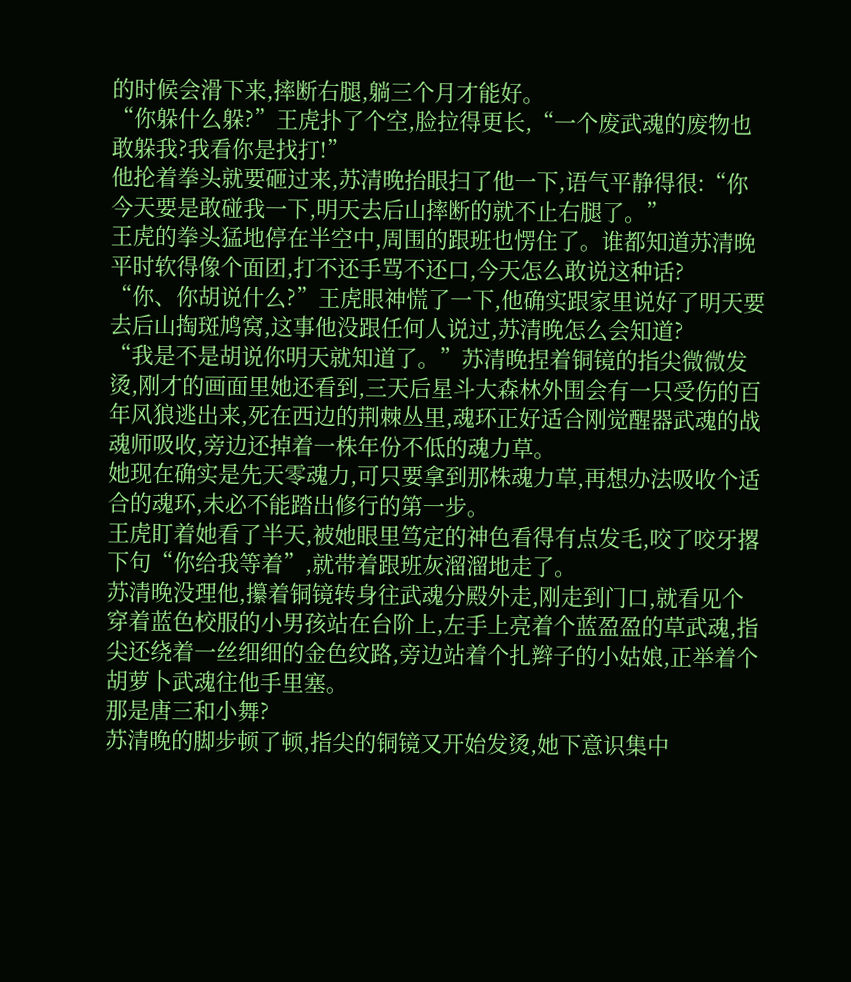的时候会滑下来,摔断右腿,躺三个月才能好。
“你躲什么躲?”王虎扑了个空,脸拉得更长,“一个废武魂的废物也敢躲我?我看你是找打!”
他抡着拳头就要砸过来,苏清晚抬眼扫了他一下,语气平静得很:“你今天要是敢碰我一下,明天去后山摔断的就不止右腿了。”
王虎的拳头猛地停在半空中,周围的跟班也愣住了。谁都知道苏清晚平时软得像个面团,打不还手骂不还口,今天怎么敢说这种话?
“你、你胡说什么?”王虎眼神慌了一下,他确实跟家里说好了明天要去后山掏斑鸠窝,这事他没跟任何人说过,苏清晚怎么会知道?
“我是不是胡说你明天就知道了。”苏清晚捏着铜镜的指尖微微发烫,刚才的画面里她还看到,三天后星斗大森林外围会有一只受伤的百年风狼逃出来,死在西边的荆棘丛里,魂环正好适合刚觉醒器武魂的战魂师吸收,旁边还掉着一株年份不低的魂力草。
她现在确实是先天零魂力,可只要拿到那株魂力草,再想办法吸收个适合的魂环,未必不能踏出修行的第一步。
王虎盯着她看了半天,被她眼里笃定的神色看得有点发毛,咬了咬牙撂下句“你给我等着”,就带着跟班灰溜溜地走了。
苏清晚没理他,攥着铜镜转身往武魂分殿外走,刚走到门口,就看见个穿着蓝色校服的小男孩站在台阶上,左手上亮着个蓝盈盈的草武魂,指尖还绕着一丝细细的金色纹路,旁边站着个扎辫子的小姑娘,正举着个胡萝卜武魂往他手里塞。
那是唐三和小舞?
苏清晚的脚步顿了顿,指尖的铜镜又开始发烫,她下意识集中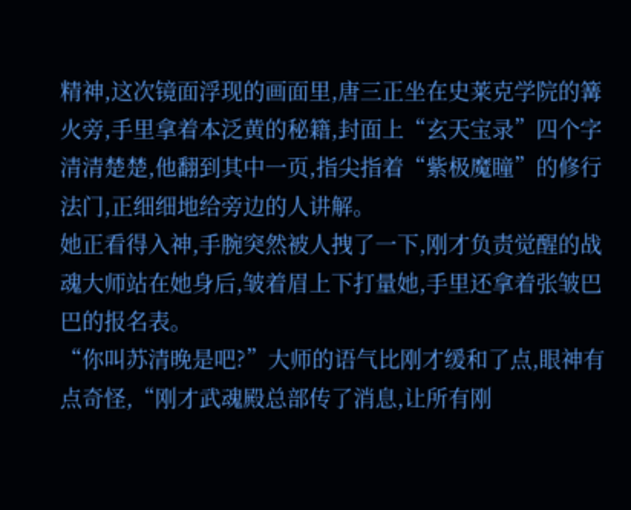精神,这次镜面浮现的画面里,唐三正坐在史莱克学院的篝火旁,手里拿着本泛黄的秘籍,封面上“玄天宝录”四个字清清楚楚,他翻到其中一页,指尖指着“紫极魔瞳”的修行法门,正细细地给旁边的人讲解。
她正看得入神,手腕突然被人拽了一下,刚才负责觉醒的战魂大师站在她身后,皱着眉上下打量她,手里还拿着张皱巴巴的报名表。
“你叫苏清晚是吧?”大师的语气比刚才缓和了点,眼神有点奇怪,“刚才武魂殿总部传了消息,让所有刚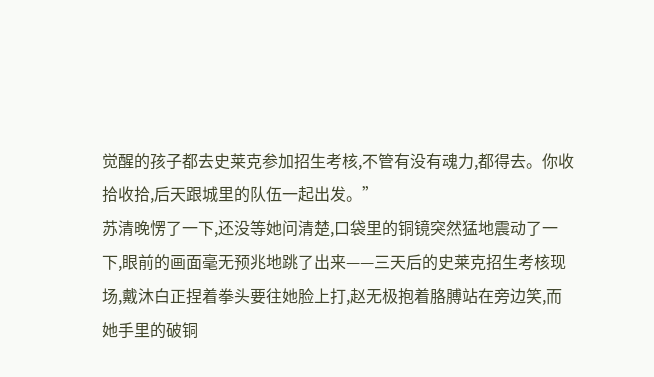觉醒的孩子都去史莱克参加招生考核,不管有没有魂力,都得去。你收拾收拾,后天跟城里的队伍一起出发。”
苏清晚愣了一下,还没等她问清楚,口袋里的铜镜突然猛地震动了一下,眼前的画面毫无预兆地跳了出来——三天后的史莱克招生考核现场,戴沐白正捏着拳头要往她脸上打,赵无极抱着胳膊站在旁边笑,而她手里的破铜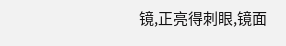镜,正亮得刺眼,镜面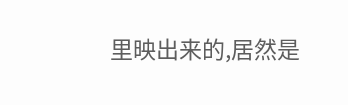里映出来的,居然是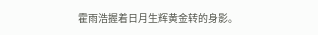霍雨浩握着日月生辉黄金转的身影。